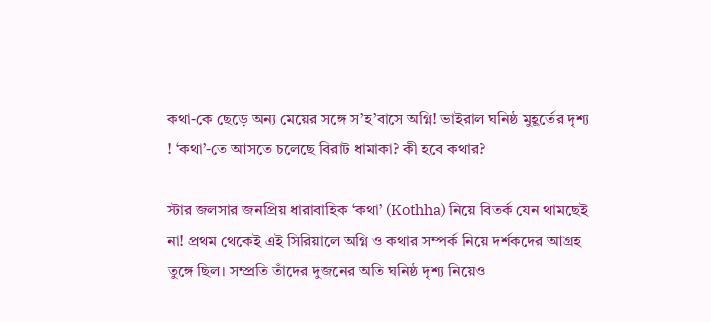কথা-কে ছেড়ে অন্য মেয়ের সঙ্গে স’হ’বাসে অগ্নি! ভাইরাল ঘনিষ্ঠ মুহূর্তের দৃশ্য ! ‘কথা’-তে আসতে চলেছে বিরাট ধামাকা? কী হবে কথার?

স্টার জলসার জনপ্রিয় ধারাবাহিক ‘কথা’ (Kothha) নিয়ে বিতর্ক যেন থামছেই না! প্রথম থেকেই এই সিরিয়ালে অগ্নি ও কথার সম্পর্ক নিয়ে দর্শকদের আগ্রহ তুঙ্গে ছিল। সম্প্রতি তাঁদের দুজনের অতি ঘনিষ্ঠ দৃশ্য নিয়েও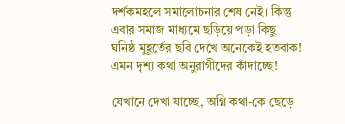দর্শকমহলে সমালোচনার শেষ নেই। কিন্তু এবার সমাজ মাধ্যমে ছড়িয়ে পড়া কিছু ঘনিষ্ঠ মুহূর্তের ছবি দেখে অনেকেই হতবাক! এমন দৃশ্য কথা অনুরাগীদের কাঁদাচ্ছে!

যেখানে দেখা যাচ্ছে, অগ্নি কথা-কে ছেড়ে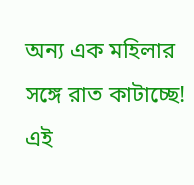অন্য এক মহিলার সঙ্গে রাত কাটাচ্ছে! এই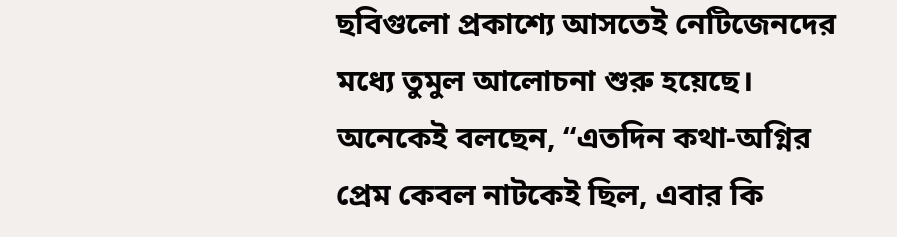ছবিগুলো প্রকাশ্যে আসতেই নেটিজেনদের মধ্যে তুমুল আলোচনা শুরু হয়েছে। অনেকেই বলছেন, “এতদিন কথা-অগ্নির প্রেম কেবল নাটকেই ছিল, এবার কি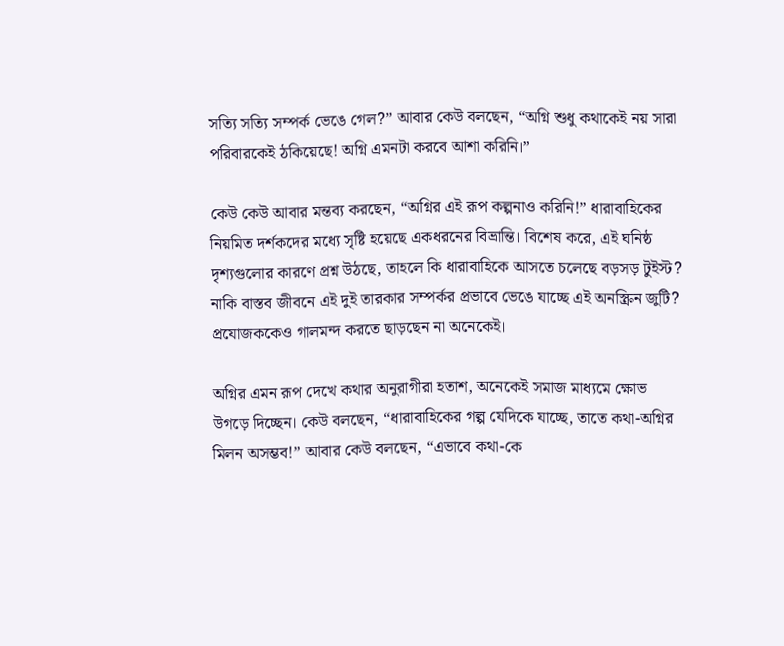সত্যি সত্যি সম্পর্ক ভেঙে গেল?” আবার কেউ বলছেন, “অগ্নি শুধু কথাকেই নয় সারা পরিবারকেই ঠকিয়েছে! অগ্নি এমনটা করবে আশা করিনি।”

কেউ কেউ আবার মন্তব্য করছেন, “অগ্নির এই রূপ কল্পনাও করিনি!” ধারাবাহিকের নিয়মিত দর্শকদের মধ্যে সৃষ্টি হয়েছে একধরনের বিভ্রান্তি। বিশেষ করে, এই ঘনিষ্ঠ দৃশ্যগুলোর কারণে প্রশ্ন উঠছে, তাহলে কি ধারাবাহিকে আসতে চলেছে বড়সড় টুইস্ট? নাকি বাস্তব জীবনে এই দুই তারকার সম্পর্কর প্রভাবে ভেঙে যাচ্ছে এই অনস্ক্রিন জুটি? প্রযোজককেও গালমন্দ করতে ছাড়ছেন না অনেকেই।

অগ্নির এমন রূপ দেখে কথার অনুরাগীরা হতাশ, অনেকেই সমাজ মাধ্যমে ক্ষোভ উগড়ে দিচ্ছেন। কেউ বলছেন, “ধারাবাহিকের গল্প যেদিকে যাচ্ছে, তাতে কথা-অগ্নির মিলন অসম্ভব!” আবার কেউ বলছেন, “এভাবে কথা-কে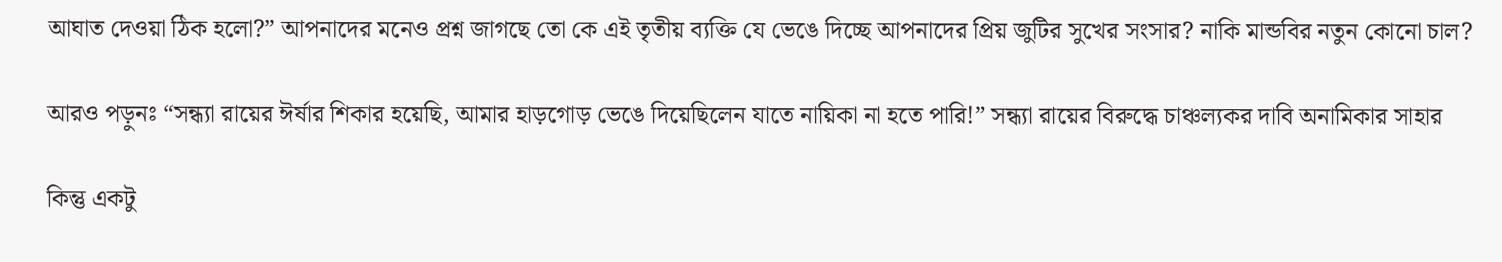আঘাত দেওয়া ঠিক হলো?” আপনাদের মনেও প্রশ্ন জাগছে তো কে এই তৃতীয় ব্যক্তি যে ভেঙে দিচ্ছে আপনাদের প্রিয় জুটির সুখের সংসার? নাকি মান্ডবির নতুন কোনো চাল?

আরও পড়ুনঃ “সন্ধ্যা রায়ের ঈর্ষার শিকার হয়েছি, আমার হাড়গোড় ভেঙে দিয়েছিলেন যাতে নায়িকা না হতে পারি!” সন্ধ্যা রায়ের বিরুদ্ধে চাঞ্চল্যকর দাবি অনামিকার সাহার

কিন্তু একটু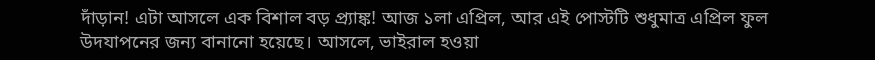দাঁড়ান! এটা আসলে এক বিশাল বড় প্র্যাঙ্ক! আজ ১লা এপ্রিল, আর এই পোস্টটি শুধুমাত্র এপ্রিল ফুল উদযাপনের জন্য বানানো হয়েছে। আসলে, ভাইরাল হওয়া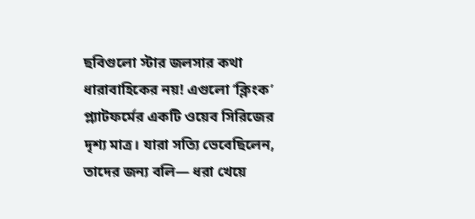ছবিগুলো স্টার জলসার কথা ধারাবাহিকের নয়! এগুলো ‘ক্লিংক’ প্ল্যাটফর্মের একটি ওয়েব সিরিজের দৃশ্য মাত্র। যারা সত্যি ভেবেছিলেন, তাদের জন্য বলি— ধরা খেয়ে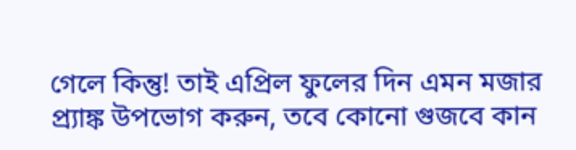গেলে কিন্তু! তাই এপ্রিল ফুলের দিন এমন মজার প্র্যাঙ্ক উপভোগ করুন, তবে কোনো গুজবে কান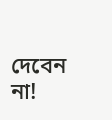দেবেন না!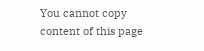You cannot copy content of this page